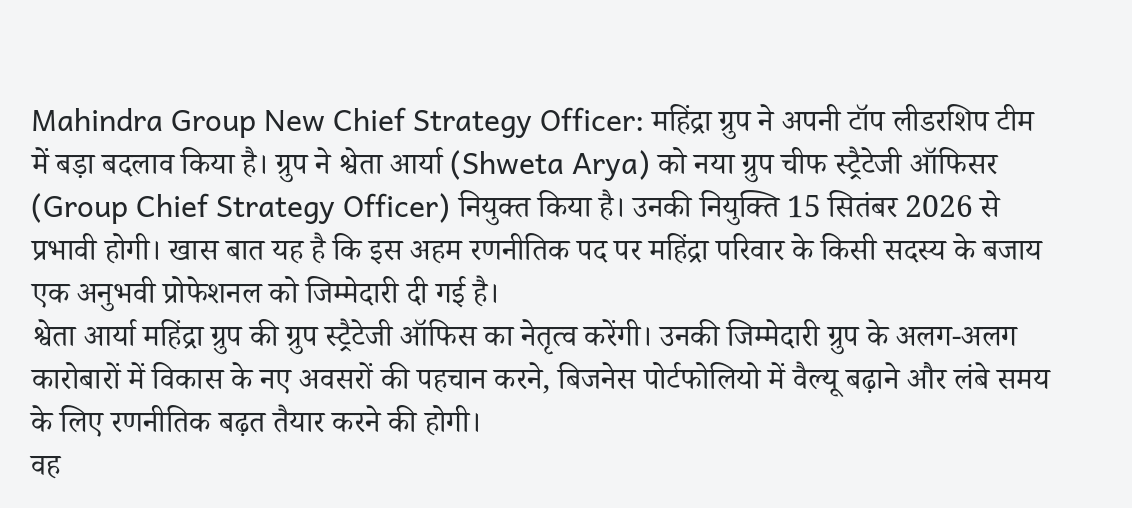Mahindra Group New Chief Strategy Officer: महिंद्रा ग्रुप ने अपनी टॉप लीडरशिप टीम में बड़ा बदलाव किया है। ग्रुप ने श्वेता आर्या (Shweta Arya) को नया ग्रुप चीफ स्ट्रैटेजी ऑफिसर (Group Chief Strategy Officer) नियुक्त किया है। उनकी नियुक्ति 15 सितंबर 2026 से प्रभावी होगी। खास बात यह है कि इस अहम रणनीतिक पद पर महिंद्रा परिवार के किसी सदस्य के बजाय एक अनुभवी प्रोफेशनल को जिम्मेदारी दी गई है।
श्वेता आर्या महिंद्रा ग्रुप की ग्रुप स्ट्रैटेजी ऑफिस का नेतृत्व करेंगी। उनकी जिम्मेदारी ग्रुप के अलग-अलग कारोबारों में विकास के नए अवसरों की पहचान करने, बिजनेस पोर्टफोलियो में वैल्यू बढ़ाने और लंबे समय के लिए रणनीतिक बढ़त तैयार करने की होगी।
वह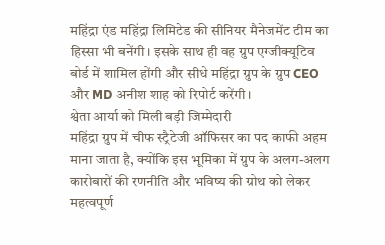महिंद्रा एंड महिंद्रा लिमिटेड की सीनियर मैनेजमेंट टीम का हिस्सा भी बनेंगी। इसके साथ ही वह ग्रुप एग्जीक्यूटिव बोर्ड में शामिल होंगी और सीधे महिंद्रा ग्रुप के ग्रुप CEO और MD अनीश शाह को रिपोर्ट करेंगी।
श्वेता आर्या को मिली बड़ी जिम्मेदारी
महिंद्रा ग्रुप में चीफ स्ट्रैटेजी ऑफिसर का पद काफी अहम माना जाता है, क्योंकि इस भूमिका में ग्रुप के अलग-अलग कारोबारों की रणनीति और भविष्य की ग्रोथ को लेकर महत्वपूर्ण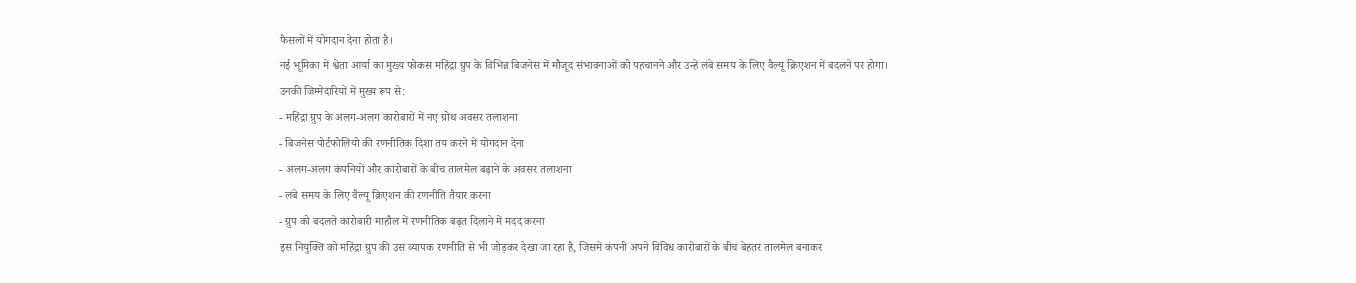फैसलों में योगदान देना होता है।
नई भूमिका में श्वेता आर्या का मुख्य फोकस महिंद्रा ग्रुप के विभिन्न बिजनेस में मौजूद संभावनाओं को पहचानने और उन्हें लंबे समय के लिए वैल्यू क्रिएशन में बदलने पर होगा।
उनकी जिम्मेदारियों में मुख्य रूप से:
- महिंद्रा ग्रुप के अलग-अलग कारोबारों में नए ग्रोथ अवसर तलाशना
- बिजनेस पोर्टफोलियो की रणनीतिक दिशा तय करने में योगदान देना
- अलग-अलग कंपनियों और कारोबारों के बीच तालमेल बढ़ाने के अवसर तलाशना
- लंबे समय के लिए वैल्यू क्रिएशन की रणनीति तैयार करना
- ग्रुप को बदलते कारोबारी माहौल में रणनीतिक बढ़त दिलाने में मदद करना
इस नियुक्ति को महिंद्रा ग्रुप की उस व्यापक रणनीति से भी जोड़कर देखा जा रहा है, जिसमें कंपनी अपने विविध कारोबारों के बीच बेहतर तालमेल बनाकर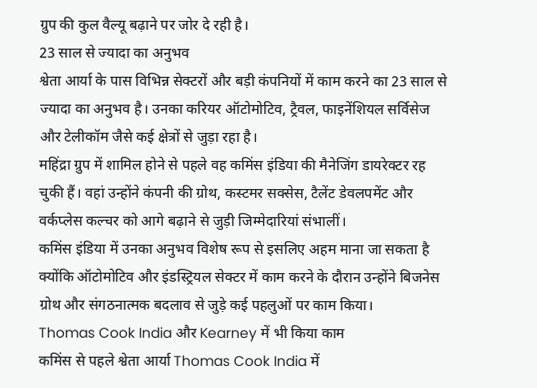ग्रुप की कुल वैल्यू बढ़ाने पर जोर दे रही है।
23 साल से ज्यादा का अनुभव
श्वेता आर्या के पास विभिन्न सेक्टरों और बड़ी कंपनियों में काम करने का 23 साल से ज्यादा का अनुभव है। उनका करियर ऑटोमोटिव, ट्रैवल, फाइनेंशियल सर्विसेज और टेलीकॉम जैसे कई क्षेत्रों से जुड़ा रहा है।
महिंद्रा ग्रुप में शामिल होने से पहले वह कमिंस इंडिया की मैनेजिंग डायरेक्टर रह चुकी हैं। वहां उन्होंने कंपनी की ग्रोथ, कस्टमर सक्सेस, टैलेंट डेवलपमेंट और वर्कप्लेस कल्चर को आगे बढ़ाने से जुड़ी जिम्मेदारियां संभालीं।
कमिंस इंडिया में उनका अनुभव विशेष रूप से इसलिए अहम माना जा सकता है क्योंकि ऑटोमोटिव और इंडस्ट्रियल सेक्टर में काम करने के दौरान उन्होंने बिजनेस ग्रोथ और संगठनात्मक बदलाव से जुड़े कई पहलुओं पर काम किया।
Thomas Cook India और Kearney में भी किया काम
कमिंस से पहले श्वेता आर्या Thomas Cook India में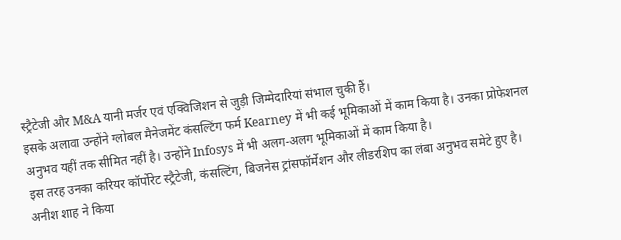स्ट्रैटेजी और M&A यानी मर्जर एवं एक्विजिशन से जुड़ी जिम्मेदारियां संभाल चुकी हैं।
इसके अलावा उन्होंने ग्लोबल मैनेजमेंट कंसल्टिंग फर्म Kearney में भी कई भूमिकाओं में काम किया है। उनका प्रोफेशनल अनुभव यहीं तक सीमित नहीं है। उन्होंने Infosys में भी अलग-अलग भूमिकाओं में काम किया है।
इस तरह उनका करियर कॉर्पोरेट स्ट्रैटेजी, कंसल्टिंग, बिजनेस ट्रांसफॉर्मेशन और लीडरशिप का लंबा अनुभव समेटे हुए है।
अनीश शाह ने किया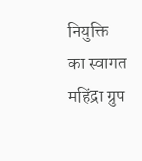नियुक्ति का स्वागत
महिंद्रा ग्रुप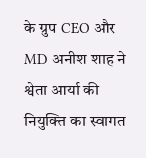के ग्रुप CEO और MD अनीश शाह ने श्वेता आर्या की नियुक्ति का स्वागत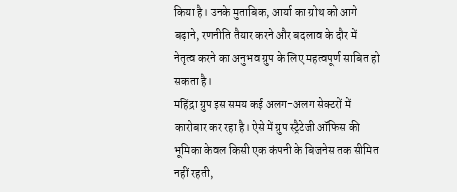किया है। उनके मुताबिक, आर्या का ग्रोथ को आगे बढ़ाने, रणनीति तैयार करने और बदलाव के दौर में नेतृत्व करने का अनुभव ग्रुप के लिए महत्वपूर्ण साबित हो सकता है।
महिंद्रा ग्रुप इस समय कई अलग-अलग सेक्टरों में कारोबार कर रहा है। ऐसे में ग्रुप स्ट्रैटेजी ऑफिस की भूमिका केवल किसी एक कंपनी के बिजनेस तक सीमित नहीं रहती,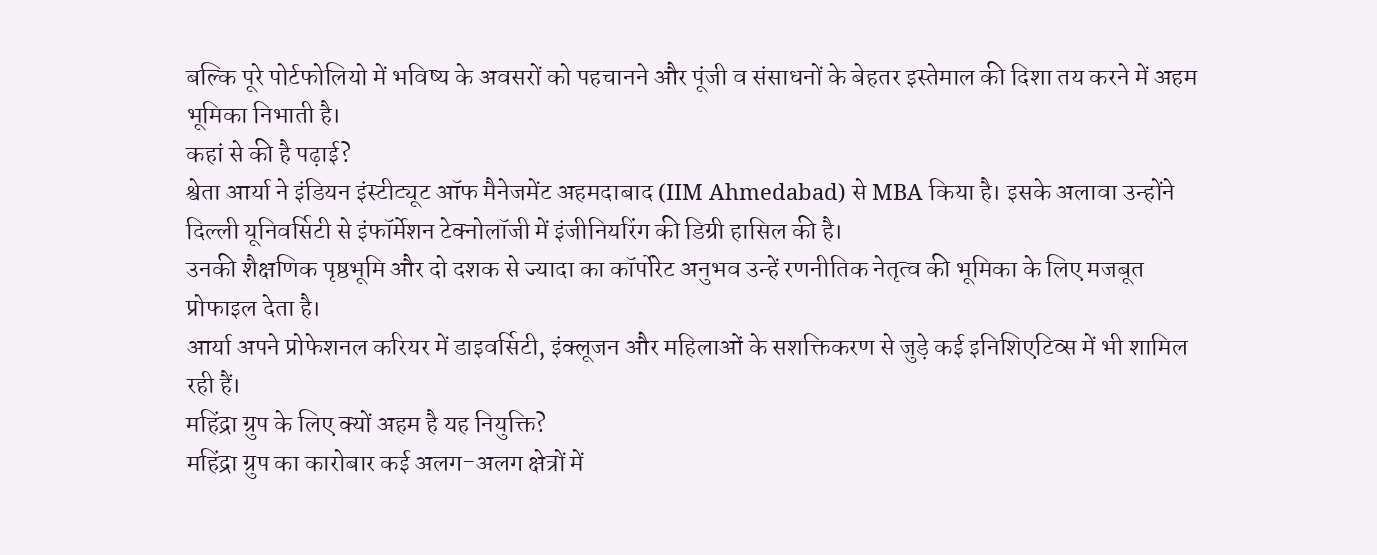बल्कि पूरे पोर्टफोलियो में भविष्य के अवसरों को पहचानने और पूंजी व संसाधनों के बेहतर इस्तेमाल की दिशा तय करने में अहम भूमिका निभाती है।
कहां से की है पढ़ाई?
श्वेता आर्या ने इंडियन इंस्टीट्यूट ऑफ मैनेजमेंट अहमदाबाद (IIM Ahmedabad) से MBA किया है। इसके अलावा उन्होंने दिल्ली यूनिवर्सिटी से इंफॉर्मेशन टेक्नोलॉजी में इंजीनियरिंग की डिग्री हासिल की है।
उनकी शैक्षणिक पृष्ठभूमि और दो दशक से ज्यादा का कॉर्पोरेट अनुभव उन्हें रणनीतिक नेतृत्व की भूमिका के लिए मजबूत प्रोफाइल देता है।
आर्या अपने प्रोफेशनल करियर में डाइवर्सिटी, इंक्लूजन और महिलाओं के सशक्तिकरण से जुड़े कई इनिशिएटिव्स में भी शामिल रही हैं।
महिंद्रा ग्रुप के लिए क्यों अहम है यह नियुक्ति?
महिंद्रा ग्रुप का कारोबार कई अलग-अलग क्षेत्रों में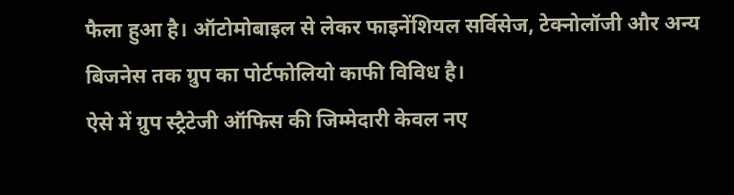फैला हुआ है। ऑटोमोबाइल से लेकर फाइनेंशियल सर्विसेज, टेक्नोलॉजी और अन्य बिजनेस तक ग्रुप का पोर्टफोलियो काफी विविध है।
ऐसे में ग्रुप स्ट्रैटेजी ऑफिस की जिम्मेदारी केवल नए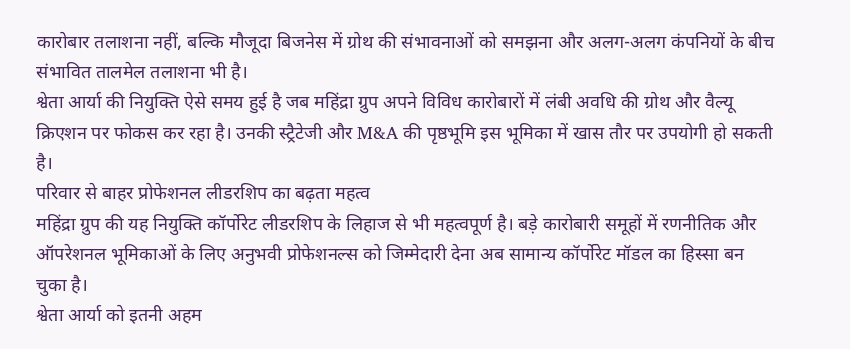कारोबार तलाशना नहीं, बल्कि मौजूदा बिजनेस में ग्रोथ की संभावनाओं को समझना और अलग-अलग कंपनियों के बीच संभावित तालमेल तलाशना भी है।
श्वेता आर्या की नियुक्ति ऐसे समय हुई है जब महिंद्रा ग्रुप अपने विविध कारोबारों में लंबी अवधि की ग्रोथ और वैल्यू क्रिएशन पर फोकस कर रहा है। उनकी स्ट्रैटेजी और M&A की पृष्ठभूमि इस भूमिका में खास तौर पर उपयोगी हो सकती है।
परिवार से बाहर प्रोफेशनल लीडरशिप का बढ़ता महत्व
महिंद्रा ग्रुप की यह नियुक्ति कॉर्पोरेट लीडरशिप के लिहाज से भी महत्वपूर्ण है। बड़े कारोबारी समूहों में रणनीतिक और ऑपरेशनल भूमिकाओं के लिए अनुभवी प्रोफेशनल्स को जिम्मेदारी देना अब सामान्य कॉर्पोरेट मॉडल का हिस्सा बन चुका है।
श्वेता आर्या को इतनी अहम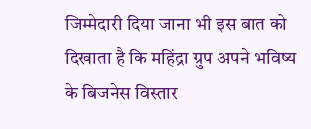जिम्मेदारी दिया जाना भी इस बात को दिखाता है कि महिंद्रा ग्रुप अपने भविष्य के बिजनेस विस्तार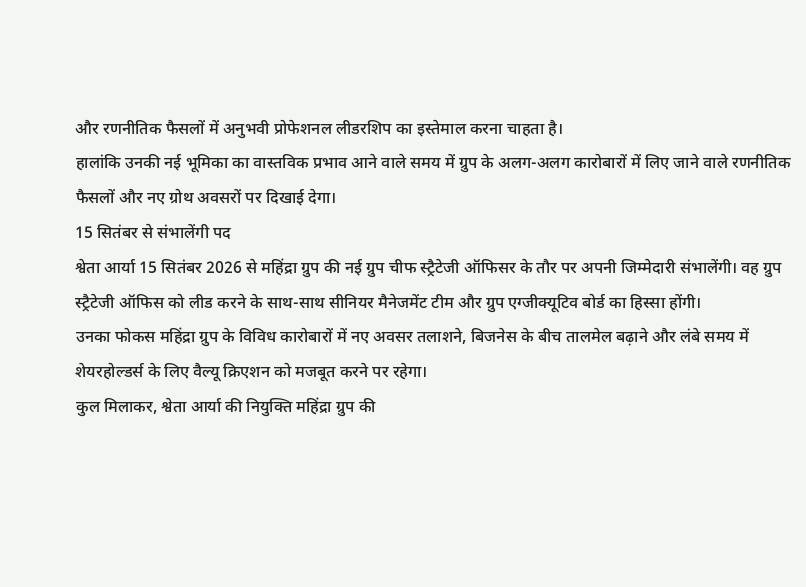और रणनीतिक फैसलों में अनुभवी प्रोफेशनल लीडरशिप का इस्तेमाल करना चाहता है।
हालांकि उनकी नई भूमिका का वास्तविक प्रभाव आने वाले समय में ग्रुप के अलग-अलग कारोबारों में लिए जाने वाले रणनीतिक फैसलों और नए ग्रोथ अवसरों पर दिखाई देगा।
15 सितंबर से संभालेंगी पद
श्वेता आर्या 15 सितंबर 2026 से महिंद्रा ग्रुप की नई ग्रुप चीफ स्ट्रैटेजी ऑफिसर के तौर पर अपनी जिम्मेदारी संभालेंगी। वह ग्रुप स्ट्रैटेजी ऑफिस को लीड करने के साथ-साथ सीनियर मैनेजमेंट टीम और ग्रुप एग्जीक्यूटिव बोर्ड का हिस्सा होंगी।
उनका फोकस महिंद्रा ग्रुप के विविध कारोबारों में नए अवसर तलाशने, बिजनेस के बीच तालमेल बढ़ाने और लंबे समय में शेयरहोल्डर्स के लिए वैल्यू क्रिएशन को मजबूत करने पर रहेगा।
कुल मिलाकर, श्वेता आर्या की नियुक्ति महिंद्रा ग्रुप की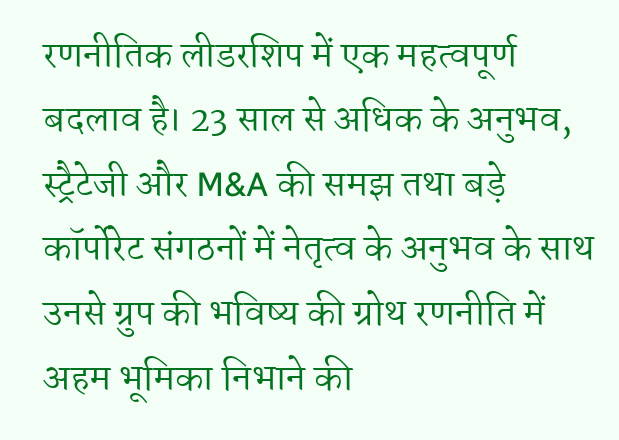रणनीतिक लीडरशिप में एक महत्वपूर्ण बदलाव है। 23 साल से अधिक के अनुभव, स्ट्रैटेजी और M&A की समझ तथा बड़े कॉर्पोरेट संगठनों में नेतृत्व के अनुभव के साथ उनसे ग्रुप की भविष्य की ग्रोथ रणनीति में अहम भूमिका निभाने की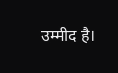उम्मीद है।